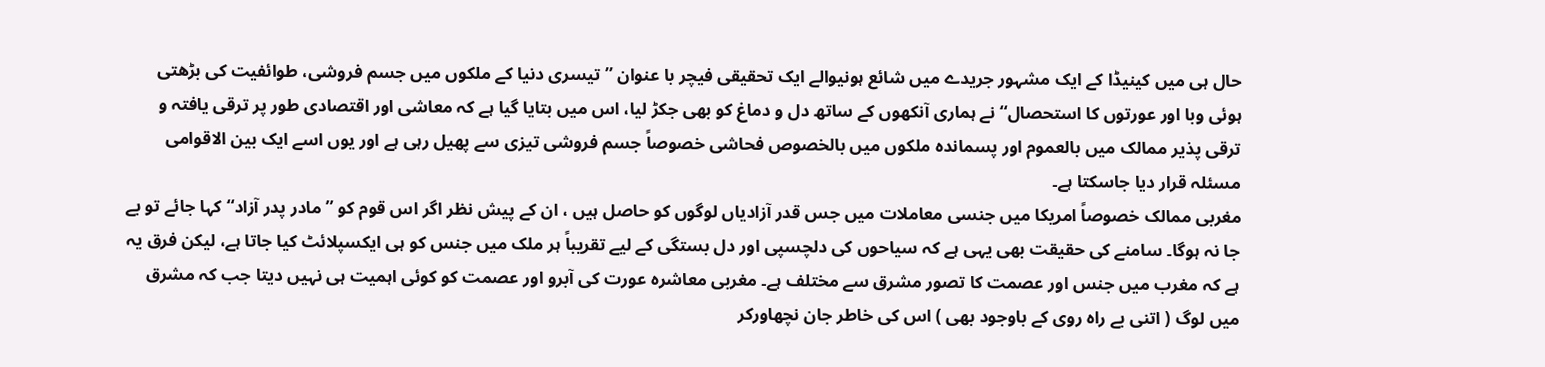حال ہی میں کینیڈا کے ایک مشہور جریدے میں شائع ہونیوالے ایک تحقیقی فیچر با عنوان ’’ تیسری دنیا کے ملکوں میں جسم فروشی، طوائفیت کی بڑھتی ہوئی وبا اور عورتوں کا استحصال‘‘ نے ہماری آنکھوں کے ساتھ دل و دماغ کو بھی جکڑ لیا، اس میں بتایا گیا ہے کہ معاشی اور اقتصادی طور پر ترقی یافتہ و ترقی پذیر ممالک میں بالعموم اور پسماندہ ملکوں میں بالخصوص فحاشی خصوصاً جسم فروشی تیزی سے پھیل رہی ہے اور یوں اسے ایک بین الاقوامی مسئلہ قرار دیا جاسکتا ہے۔
مغربی ممالک خصوصاً امریکا میں جنسی معاملات میں جس قدر آزادیاں لوگوں کو حاصل ہیں ، ان کے پیش نظر اگر اس قوم کو ’’مادر پدر آزاد‘‘ کہا جائے تو بے جا نہ ہوگا۔ سامنے کی حقیقت بھی یہی ہے کہ سیاحوں کی دلچسپی اور دل بستگی کے لیے تقریباً ہر ملک میں جنس کو ہی ایکسپلائٹ کیا جاتا ہے، لیکن فرق یہ ہے کہ مغرب میں جنس اور عصمت کا تصور مشرق سے مختلف ہے۔ مغربی معاشرہ عورت کی آبرو اور عصمت کو کوئی اہمیت ہی نہیں دیتا جب کہ مشرق میں لوگ ( اتنی بے راہ روی کے باوجود بھی ) اس کی خاطر جان نچھاورکر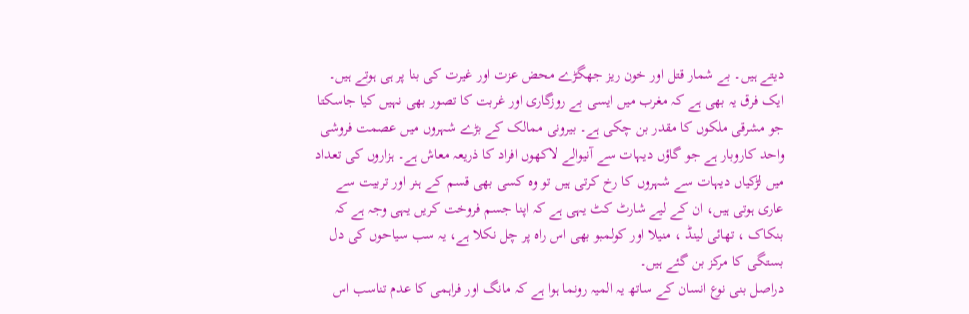دیتے ہیں۔ بے شمار قتل اور خون ریز جھگڑے محض عزت اور غیرت کی بنا پر ہی ہوتے ہیں۔
ایک فرق یہ بھی ہے کہ مغرب میں ایسی بے روزگاری اور غربت کا تصور بھی نہیں کیا جاسکتا جو مشرقی ملکوں کا مقدر بن چکی ہے۔ بیرونی ممالک کے بڑے شہروں میں عصمت فروشی واحد کاروبار ہے جو گاؤں دیہات سے آنیوالے لاکھوں افراد کا ذریعہ معاش ہے۔ ہزاروں کی تعداد میں لڑکیاں دیہات سے شہروں کا رخ کرتی ہیں تو وہ کسی بھی قسم کے ہنر اور تربیت سے عاری ہوتی ہیں، ان کے لیے شارٹ کٹ یہی ہے کہ اپنا جسم فروخت کریں یہی وجہ ہے کہ بنکاک ، تھائی لینڈ ، منیلا اور کولمبو بھی اس راہ پر چل نکلا ہے، یہ سب سیاحوں کی دل بستگی کا مرکز بن گئے ہیں۔
دراصل بنی نوع انسان کے ساتھ یہ المیہ رونما ہوا ہے کہ مانگ اور فراہمی کا عدم تناسب اس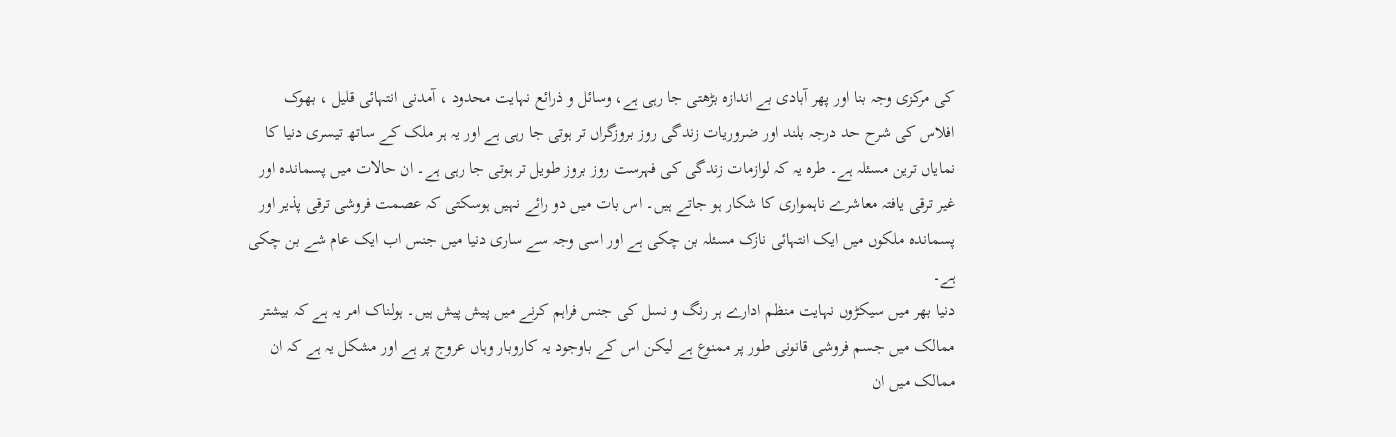کی مرکزی وجہ بنا اور پھر آبادی بے اندازہ بڑھتی جا رہی ہے، وسائل و ذرائع نہایت محدود ، آمدنی انتہائی قلیل ، بھوک افلاس کی شرح حد درجہ بلند اور ضروریات زندگی روز بروزگراں تر ہوتی جا رہی ہے اور یہ ہر ملک کے ساتھ تیسری دنیا کا نمایاں ترین مسئلہ ہے۔ طرہ یہ کہ لوازمات زندگی کی فہرست روز بروز طویل تر ہوتی جا رہی ہے۔ ان حالات میں پسماندہ اور غیر ترقی یافتہ معاشرے ناہمواری کا شکار ہو جاتے ہیں۔ اس بات میں دو رائے نہیں ہوسکتی کہ عصمت فروشی ترقی پذیر اور پسماندہ ملکوں میں ایک انتہائی نازک مسئلہ بن چکی ہے اور اسی وجہ سے ساری دنیا میں جنس اب ایک عام شے بن چکی ہے۔
دنیا بھر میں سیکڑوں نہایت منظم ادارے ہر رنگ و نسل کی جنس فراہم کرنے میں پیش پیش ہیں۔ ہولناک امر یہ ہے کہ بیشتر ممالک میں جسم فروشی قانونی طور پر ممنوع ہے لیکن اس کے باوجود یہ کاروبار وہاں عروج پر ہے اور مشکل یہ ہے کہ ان ممالک میں ان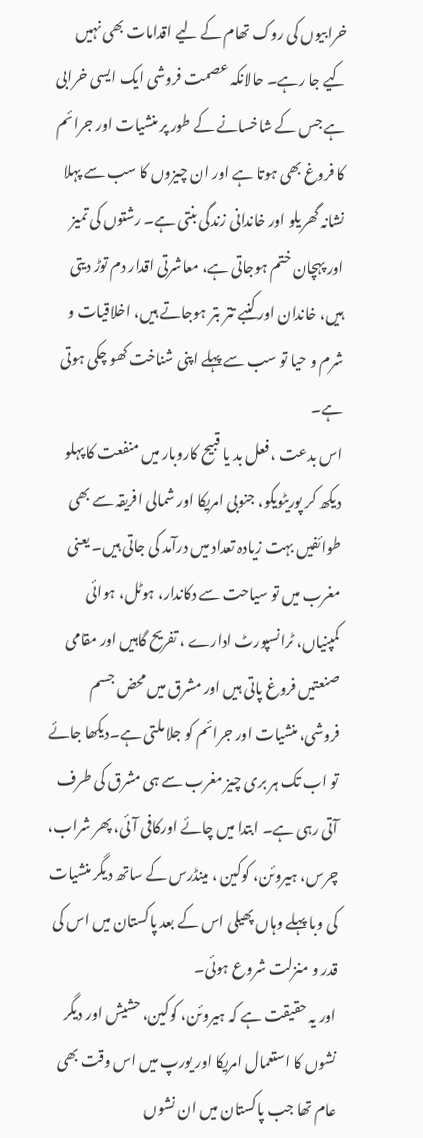خرابیوں کی روک تھام کے لیے اقدامات بھی نہیں کیے جا رہے۔ حالانکہ عصمت فروشی ایک ایسی خرابی ہے جس کے شاخسانے کے طور پر منشیات اور جرائم کا فروغ بھی ہوتا ہے اور ان چیزوں کا سب سے پہلا نشانہ گھریلو اور خاندانی زندگی بنتی ہے۔ رشتوں کی تمیز اور پہچان ختم ہوجاتی ہے، معاشرتی اقدار دم توڑ دیتی ہیں، خاندان اور کنبے تتر بتر ہوجاتے ہیں، اخلاقیات و شرم و حیا تو سب سے پہلے اپنی شناخت کھو چکی ہوتی ہے۔
اس بدعت ، فعل بد یا قبیح کاروبار میں منفعت کا پہلو دیکھ کر پوریٹویکو، جنوبی امریکا اور شمالی افریقہ سے بھی طوائفیں بہت زیادہ تعداد میں درآمد کی جاتی ہیں۔ یعنی مغرب میں تو سیاحت سے دکاندار، ہوٹل، ہوائی کمپنیاں، ٹرانسپورٹ ادارے ، تفریح گاہیں اور مقامی صنعتیں فروغ پاتی ہیں اور مشرق میں محض جسم فروشی، منشیات اور جرائم کو جلا ملتی ہے۔دیکھا جائے تو اب تک ہر بری چیز مغرب سے ہی مشرق کی طرف آتی رہی ہے۔ ابتدا میں چائے اورکافی آئی، پھر شراب، چرس، ہیروئن، کوکین ، مینڈرس کے ساتھ دیگر منشیات کی وبا پہلے وہاں پھیلی اس کے بعد پاکستان میں اس کی قدر و منزلت شروع ہوئی۔
اور یہ حقیقت ہے کہ ہیروئن، کوکین، حشیش اور دیگر نشوں کا استعمال امریکا اور یورپ میں اس وقت بھی عام تھا جب پاکستان میں ان نشوں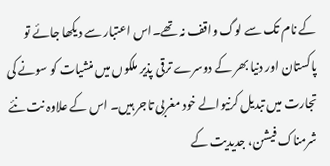کے نام تک سے لوگ واقف نہ تھے۔اس اعتبار سے دیکھا جائے تو پاکستان اور دنیا بھر کے دوسرے ترقی پذیر ملکوں میں منشیات کو سونے کی تجارت میں تبدیل کرنیوالے خود مغربی تاجر ہیں۔ اس کے علاوہ نت نئے شرمناک فیشن، جدیدیت کے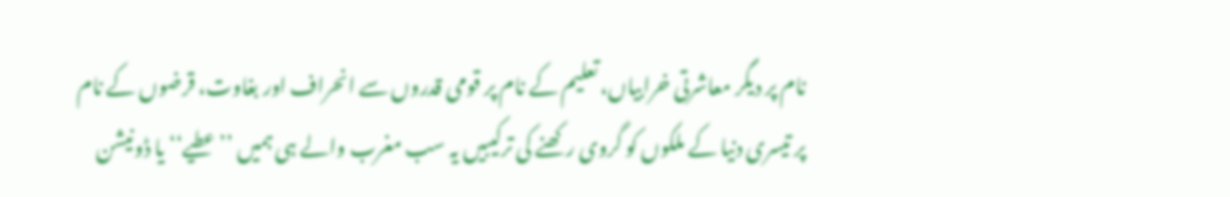نام پر دیگر معاشرتی خرابیاں، تعلیم کے نام پر قومی قدروں سے انحراف اور بغاوت، قرضوں کے نام پر تیسری دنیا کے ملکوں کو گروی رکھنے کی ترکیبیں یہ سب مغرب والے ہی ہمیں ’’ عطیے‘‘ یا ڈونیشن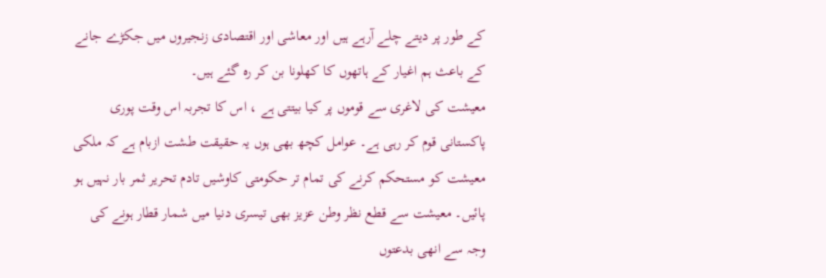کے طور پر دیتے چلے آرہے ہیں اور معاشی اور اقتصادی زنجیروں میں جکڑے جانے کے باعث ہم اغیار کے ہاتھوں کا کھلونا بن کر رہ گئے ہیں۔
معیشت کی لاغری سے قوموں پر کیا بیتتی ہے ، اس کا تجربہ اس وقت پوری پاکستانی قوم کر رہی ہے۔ عوامل کچھ بھی ہوں یہ حقیقت طشت ازبام ہے کہ ملکی معیشت کو مستحکم کرنے کی تمام تر حکومتی کاوشیں تادم تحریر ثمر بار نہیں ہو پائیں۔ معیشت سے قطع نظر وطن عزیز بھی تیسری دنیا میں شمار قطار ہونے کی وجہ سے انھی بدعتوں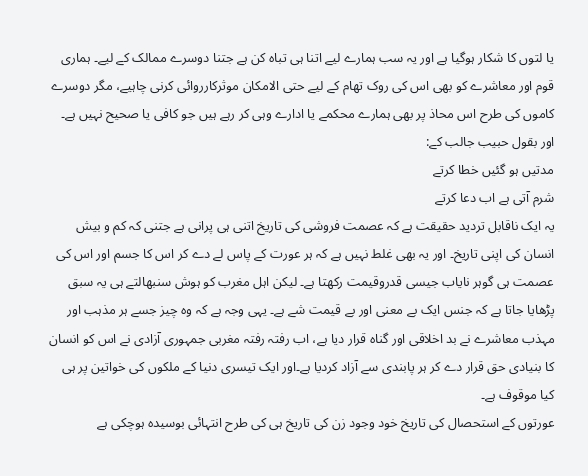یا لتوں کا شکار ہوگیا ہے اور یہ سب ہمارے لیے اتنا ہی تباہ کن ہے جتنا دوسرے ممالک کے لیے۔ ہماری قوم اور معاشرے کو بھی اس کی روک تھام کے لیے حتی الامکان موثرکارروائی کرنی چاہیے، مگر دوسرے کاموں کی طرح اس محاذ پر بھی ہمارے محکمے یا ادارے وہی کر رہے ہیں جو کافی یا صحیح نہیں ہے۔ اور بقول حبیب جالب کے:
مدتیں ہو گئیں خطا کرتے
شرم آتی ہے اب دعا کرتے
یہ ایک ناقابل تردید حقیقت ہے کہ عصمت فروشی کی تاریخ اتنی ہی پرانی ہے جتنی کہ کم و بیش انسان کی اپنی تاریخ۔ اور یہ بھی غلط نہیں ہے کہ ہر عورت کے پاس لے دے کر اس کا جسم اور اس کی عصمت ہی گوہر نایاب جیسی قدروقیمت رکھتا ہے۔ لیکن اہل مغرب کو ہوش سنبھالتے ہی یہ سبق پڑھایا جاتا ہے کہ جنس ایک بے معنی اور بے قیمت شے ہے۔ یہی وجہ ہے کہ وہ چیز جسے ہر مذہب اور مہذب معاشرے نے بد اخلاقی اور گناہ قرار دیا ہے، اب رفتہ رفتہ مغربی جمہوری آزادی نے اس کو انسان کا بنیادی حق قرار دے کر ہر پابندی سے آزاد کردیا ہے۔اور ایک تیسری دنیا کے ملکوں کی خواتین پر ہی کیا موقوف ہے۔
عورتوں کے استحصال کی تاریخ خود وجود زن کی تاریخ ہی کی طرح انتہائی بوسیدہ ہوچکی ہے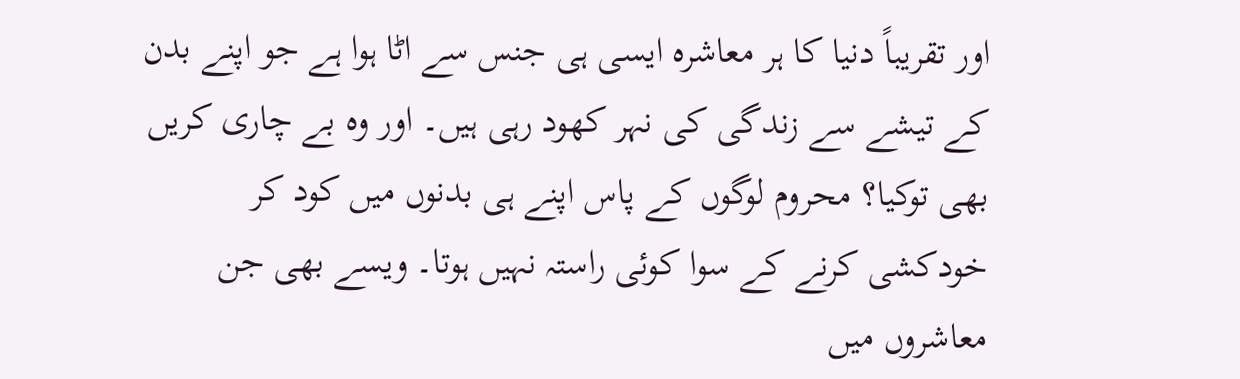اور تقریباً دنیا کا ہر معاشرہ ایسی ہی جنس سے اٹا ہوا ہے جو اپنے بدن کے تیشے سے زندگی کی نہر کھود رہی ہیں۔ اور وہ بے چاری کریں بھی توکیا؟ محروم لوگوں کے پاس اپنے ہی بدنوں میں کود کر خودکشی کرنے کے سوا کوئی راستہ نہیں ہوتا۔ ویسے بھی جن معاشروں میں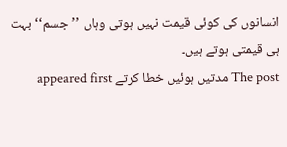انسانوں کی کوئی قیمت نہیں ہوتی وہاں ’’جسم‘‘ بہت ہی قیمتی ہوتے ہیں۔
The post مدتیں ہوئیں خطا کرتے appeared first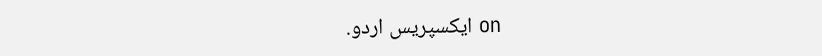on ایکسپریس اردو.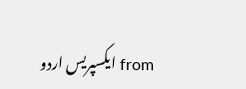from ایکسپریس اردو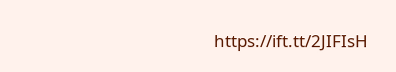https://ift.tt/2JIFIsH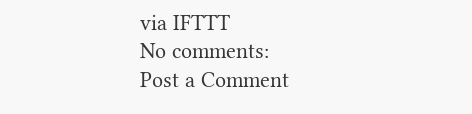via IFTTT
No comments:
Post a Comment